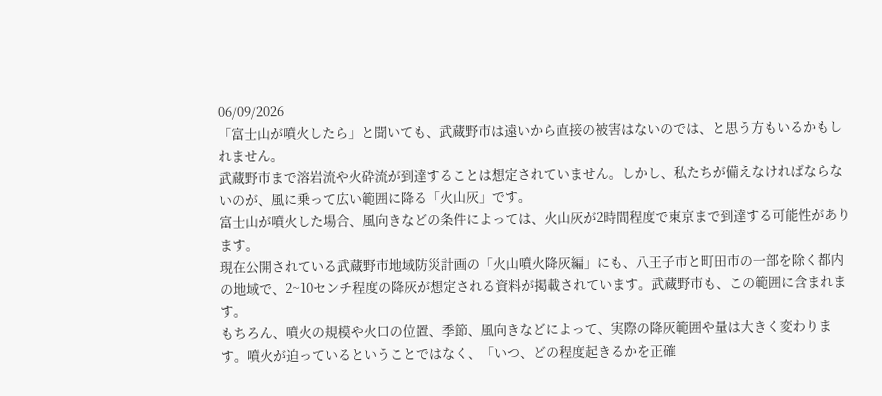06/09/2026
「富士山が噴火したら」と聞いても、武蔵野市は遠いから直接の被害はないのでは、と思う方もいるかもしれません。
武蔵野市まで溶岩流や火砕流が到達することは想定されていません。しかし、私たちが備えなければならないのが、風に乗って広い範囲に降る「火山灰」です。
富士山が噴火した場合、風向きなどの条件によっては、火山灰が2時間程度で東京まで到達する可能性があります。
現在公開されている武蔵野市地域防災計画の「火山噴火降灰編」にも、八王子市と町田市の一部を除く都内の地域で、2~10センチ程度の降灰が想定される資料が掲載されています。武蔵野市も、この範囲に含まれます。
もちろん、噴火の規模や火口の位置、季節、風向きなどによって、実際の降灰範囲や量は大きく変わります。噴火が迫っているということではなく、「いつ、どの程度起きるかを正確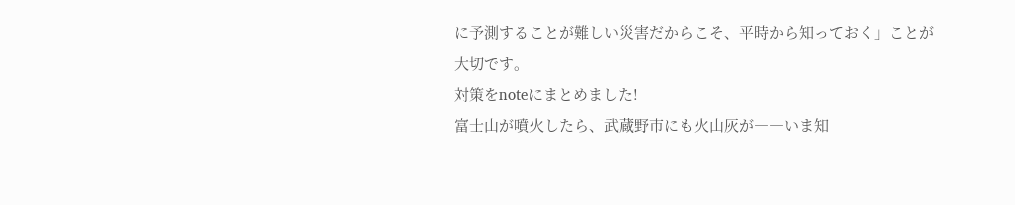に予測することが難しい災害だからこそ、平時から知っておく」ことが大切です。
対策をnoteにまとめました!
富士山が噴火したら、武蔵野市にも火山灰が――いま知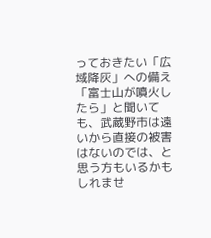っておきたい「広域降灰」への備え 「富士山が噴火したら」と聞いても、武蔵野市は遠いから直接の被害はないのでは、と思う方もいるかもしれませ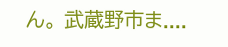ん。 武蔵野市ま....